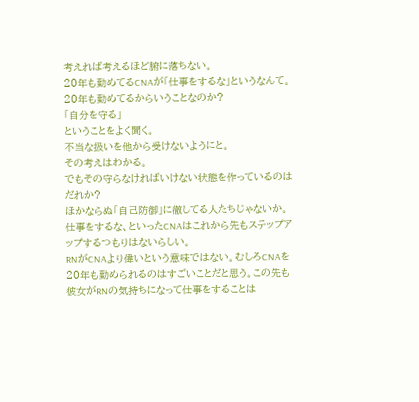考えれば考えるほど腑に落ちない。
20年も勤めてるCNAが「仕事をするな」というなんて。
20年も勤めてるからいうことなのか?
「自分を守る」
ということをよく聞く。
不当な扱いを他から受けないようにと。
その考えはわかる。
でもその守らなければいけない状態を作っているのはだれか?
ほかならぬ「自己防御」に徹してる人たちじゃないか。
仕事をするな、といったCNAはこれから先もステップアップするつもりはないらしい。
RNがCNAより偉いという意味ではない。むしろCNAを20年も勤められるのはすごいことだと思う。この先も彼女がRNの気持ちになって仕事をすることは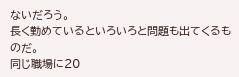ないだろう。
長く勤めているといろいろと問題も出てくるものだ。
同じ職場に20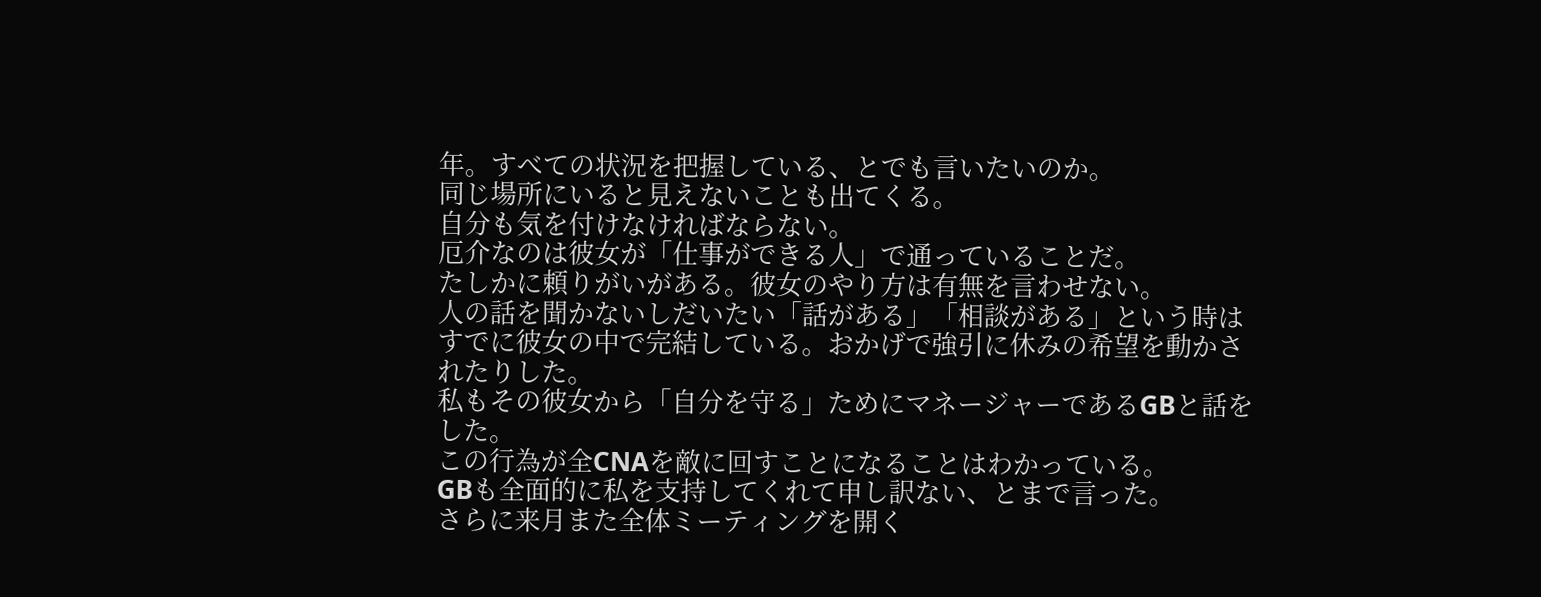年。すべての状況を把握している、とでも言いたいのか。
同じ場所にいると見えないことも出てくる。
自分も気を付けなければならない。
厄介なのは彼女が「仕事ができる人」で通っていることだ。
たしかに頼りがいがある。彼女のやり方は有無を言わせない。
人の話を聞かないしだいたい「話がある」「相談がある」という時はすでに彼女の中で完結している。おかげで強引に休みの希望を動かされたりした。
私もその彼女から「自分を守る」ためにマネージャーであるGBと話をした。
この行為が全CNAを敵に回すことになることはわかっている。
GBも全面的に私を支持してくれて申し訳ない、とまで言った。
さらに来月また全体ミーティングを開く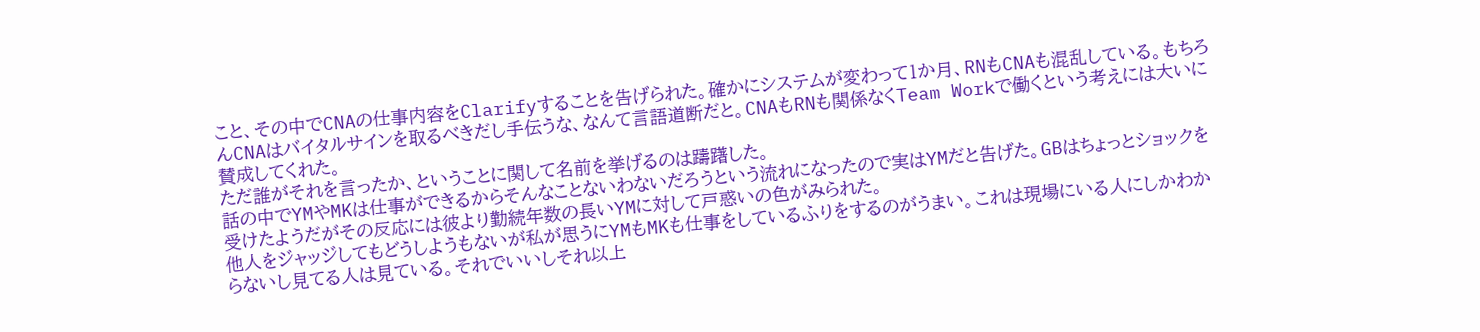こと、その中でCNAの仕事内容をClarifyすることを告げられた。確かにシステムが変わって1か月、RNもCNAも混乱している。もちろんCNAはバイタルサインを取るべきだし手伝うな、なんて言語道断だと。CNAもRNも関係なくTeam Workで働くという考えには大いに賛成してくれた。
ただ誰がそれを言ったか、ということに関して名前を挙げるのは躊躇した。
話の中でYMやMKは仕事ができるからそんなことないわないだろうという流れになったので実はYMだと告げた。GBはちょっとショックを受けたようだがその反応には彼より勤続年数の長いYMに対して戸惑いの色がみられた。
他人をジャッジしてもどうしようもないが私が思うにYMもMKも仕事をしているふりをするのがうまい。これは現場にいる人にしかわからないし見てる人は見ている。それでいいしそれ以上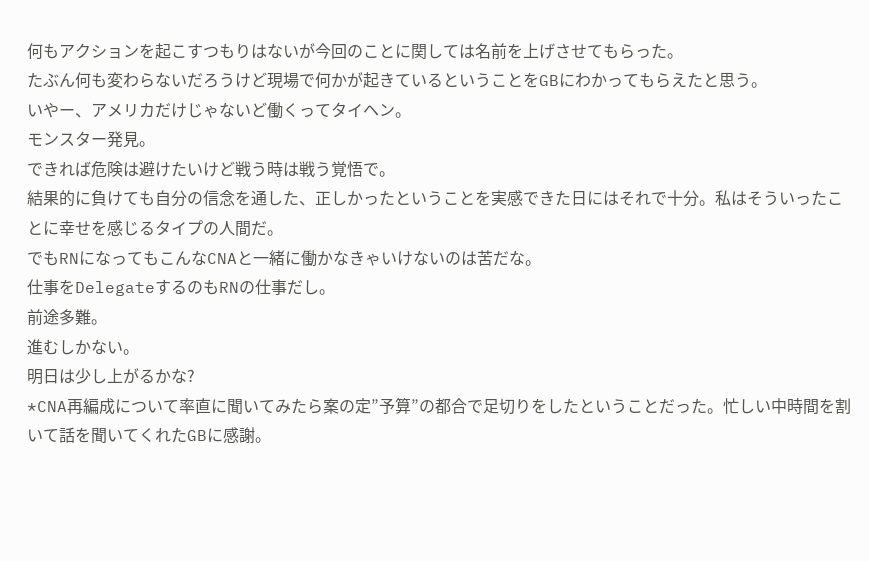何もアクションを起こすつもりはないが今回のことに関しては名前を上げさせてもらった。
たぶん何も変わらないだろうけど現場で何かが起きているということをGBにわかってもらえたと思う。
いやー、アメリカだけじゃないど働くってタイヘン。
モンスター発見。
できれば危険は避けたいけど戦う時は戦う覚悟で。
結果的に負けても自分の信念を通した、正しかったということを実感できた日にはそれで十分。私はそういったことに幸せを感じるタイプの人間だ。
でもRNになってもこんなCNAと一緒に働かなきゃいけないのは苦だな。
仕事をDelegateするのもRNの仕事だし。
前途多難。
進むしかない。
明日は少し上がるかな?
*CNA再編成について率直に聞いてみたら案の定”予算”の都合で足切りをしたということだった。忙しい中時間を割いて話を聞いてくれたGBに感謝。